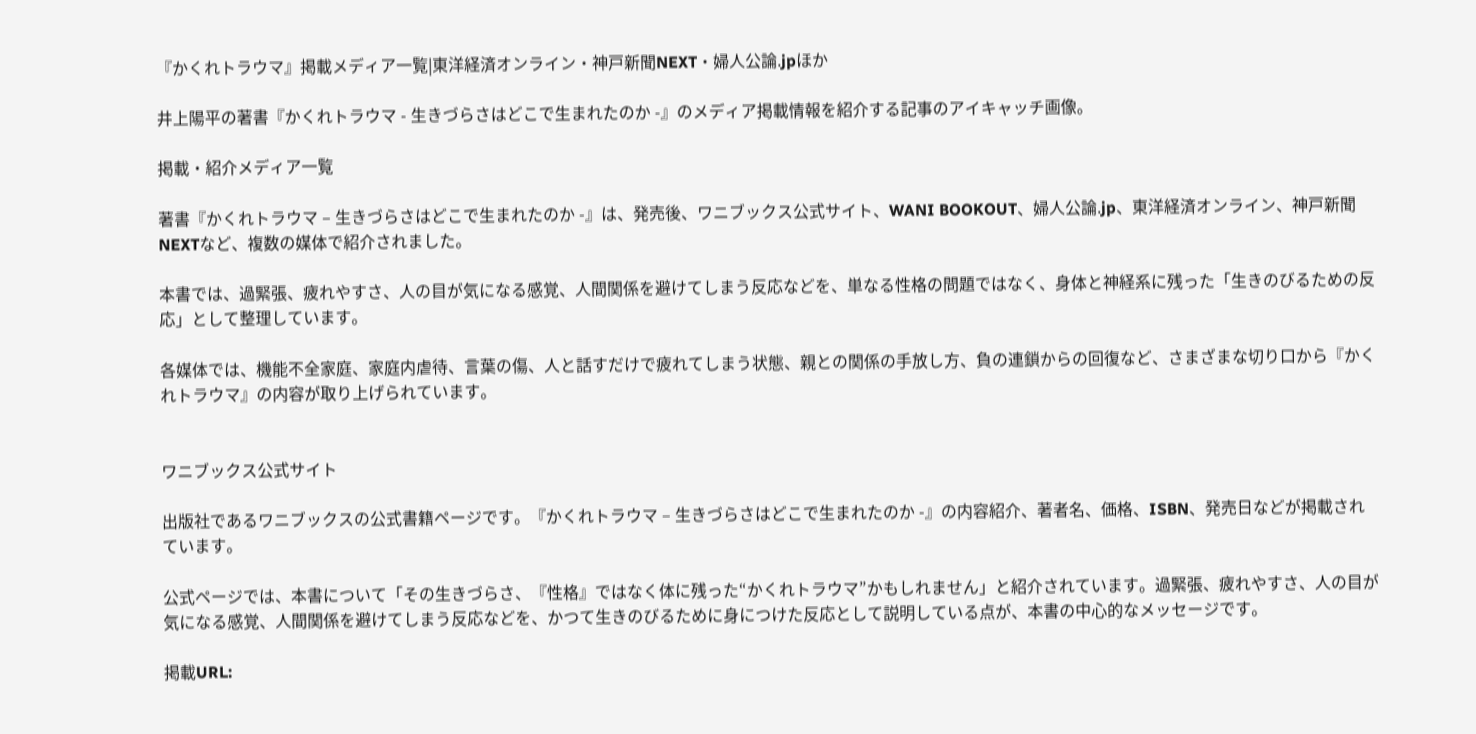『かくれトラウマ』掲載メディア一覧|東洋経済オンライン・神戸新聞NEXT・婦人公論.jpほか

井上陽平の著書『かくれトラウマ - 生きづらさはどこで生まれたのか -』のメディア掲載情報を紹介する記事のアイキャッチ画像。

掲載・紹介メディア一覧

著書『かくれトラウマ – 生きづらさはどこで生まれたのか -』は、発売後、ワニブックス公式サイト、WANI BOOKOUT、婦人公論.jp、東洋経済オンライン、神戸新聞NEXTなど、複数の媒体で紹介されました。

本書では、過緊張、疲れやすさ、人の目が気になる感覚、人間関係を避けてしまう反応などを、単なる性格の問題ではなく、身体と神経系に残った「生きのびるための反応」として整理しています。

各媒体では、機能不全家庭、家庭内虐待、言葉の傷、人と話すだけで疲れてしまう状態、親との関係の手放し方、負の連鎖からの回復など、さまざまな切り口から『かくれトラウマ』の内容が取り上げられています。


ワニブックス公式サイト

出版社であるワニブックスの公式書籍ページです。『かくれトラウマ – 生きづらさはどこで生まれたのか -』の内容紹介、著者名、価格、ISBN、発売日などが掲載されています。

公式ページでは、本書について「その生きづらさ、『性格』ではなく体に残った“かくれトラウマ”かもしれません」と紹介されています。過緊張、疲れやすさ、人の目が気になる感覚、人間関係を避けてしまう反応などを、かつて生きのびるために身につけた反応として説明している点が、本書の中心的なメッセージです。

掲載URL: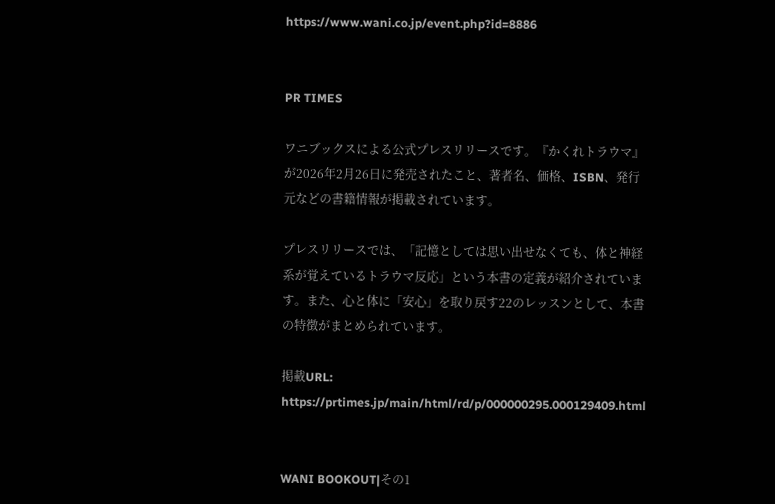https://www.wani.co.jp/event.php?id=8886


PR TIMES

ワニブックスによる公式プレスリリースです。『かくれトラウマ』が2026年2月26日に発売されたこと、著者名、価格、ISBN、発行元などの書籍情報が掲載されています。

プレスリリースでは、「記憶としては思い出せなくても、体と神経系が覚えているトラウマ反応」という本書の定義が紹介されています。また、心と体に「安心」を取り戻す22のレッスンとして、本書の特徴がまとめられています。

掲載URL:
https://prtimes.jp/main/html/rd/p/000000295.000129409.html


WANI BOOKOUT|その1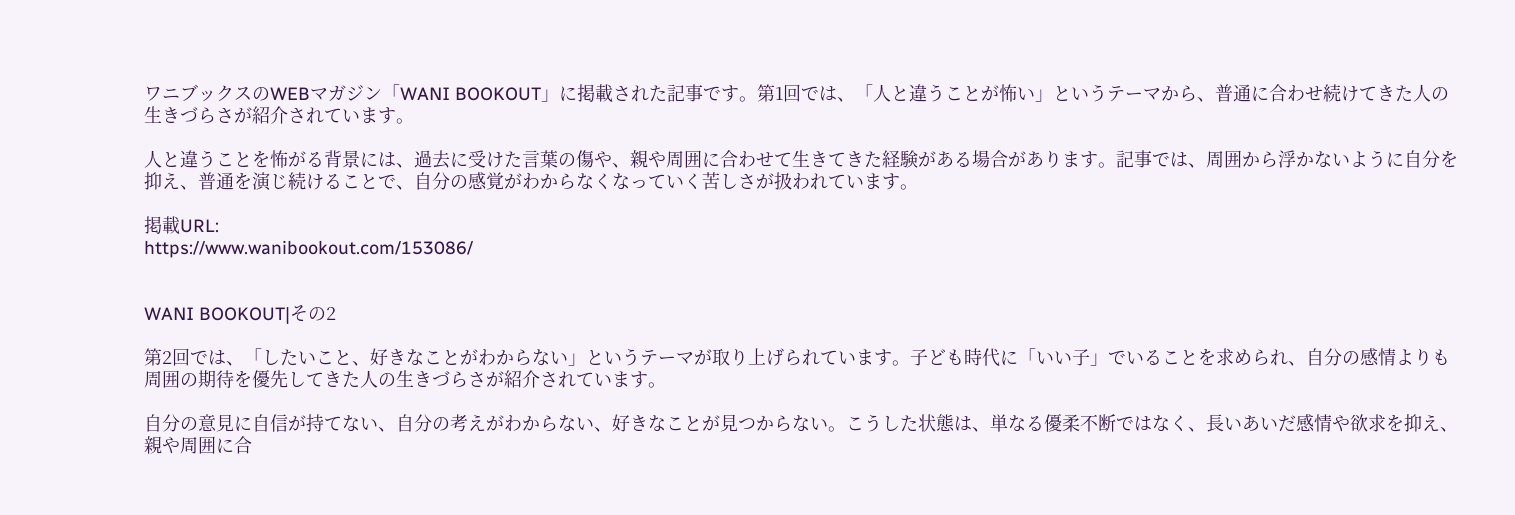ワニブックスのWEBマガジン「WANI BOOKOUT」に掲載された記事です。第1回では、「人と違うことが怖い」というテーマから、普通に合わせ続けてきた人の生きづらさが紹介されています。

人と違うことを怖がる背景には、過去に受けた言葉の傷や、親や周囲に合わせて生きてきた経験がある場合があります。記事では、周囲から浮かないように自分を抑え、普通を演じ続けることで、自分の感覚がわからなくなっていく苦しさが扱われています。

掲載URL:
https://www.wanibookout.com/153086/


WANI BOOKOUT|その2

第2回では、「したいこと、好きなことがわからない」というテーマが取り上げられています。子ども時代に「いい子」でいることを求められ、自分の感情よりも周囲の期待を優先してきた人の生きづらさが紹介されています。

自分の意見に自信が持てない、自分の考えがわからない、好きなことが見つからない。こうした状態は、単なる優柔不断ではなく、長いあいだ感情や欲求を抑え、親や周囲に合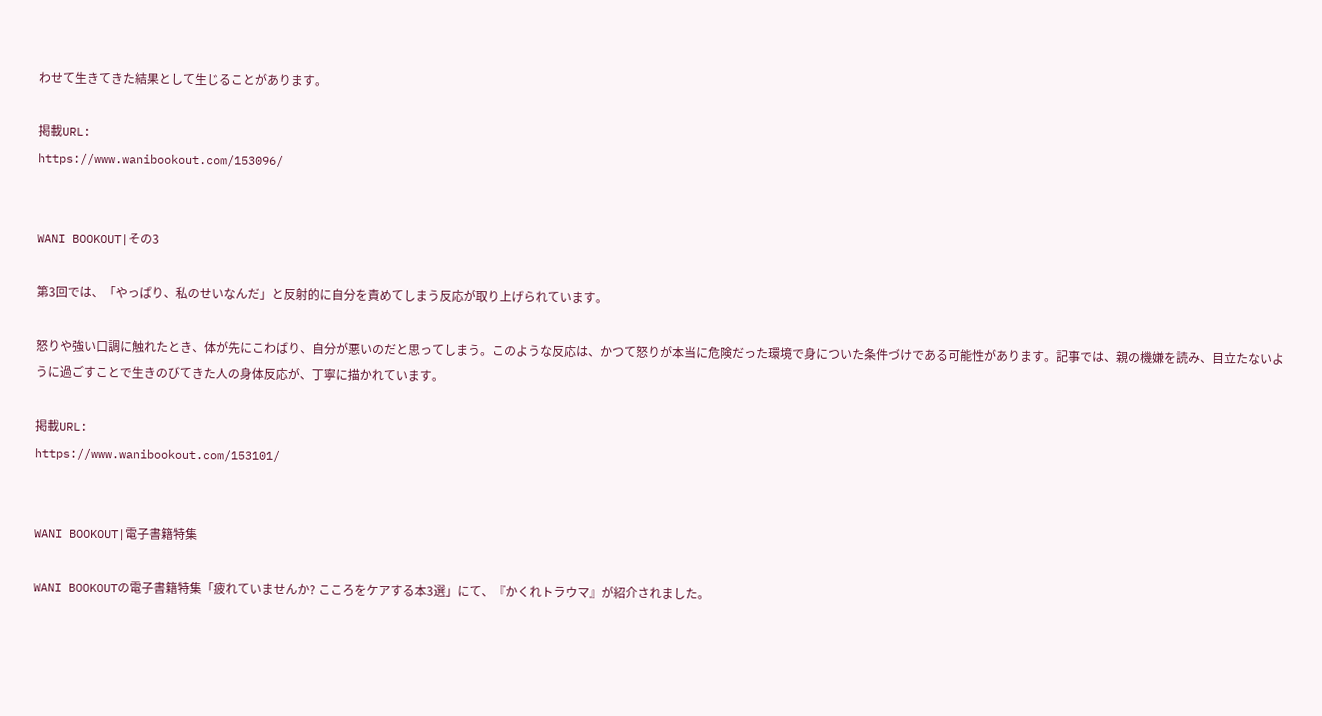わせて生きてきた結果として生じることがあります。

掲載URL:
https://www.wanibookout.com/153096/


WANI BOOKOUT|その3

第3回では、「やっぱり、私のせいなんだ」と反射的に自分を責めてしまう反応が取り上げられています。

怒りや強い口調に触れたとき、体が先にこわばり、自分が悪いのだと思ってしまう。このような反応は、かつて怒りが本当に危険だった環境で身についた条件づけである可能性があります。記事では、親の機嫌を読み、目立たないように過ごすことで生きのびてきた人の身体反応が、丁寧に描かれています。

掲載URL:
https://www.wanibookout.com/153101/


WANI BOOKOUT|電子書籍特集

WANI BOOKOUTの電子書籍特集「疲れていませんか? こころをケアする本3選」にて、『かくれトラウマ』が紹介されました。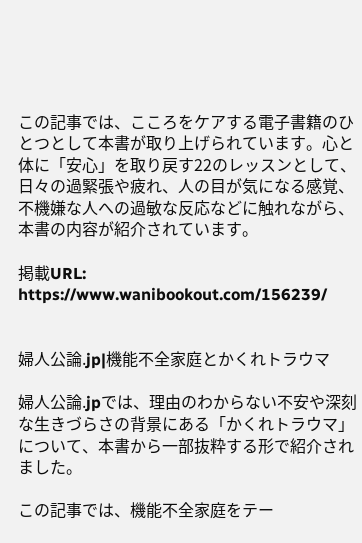この記事では、こころをケアする電子書籍のひとつとして本書が取り上げられています。心と体に「安心」を取り戻す22のレッスンとして、日々の過緊張や疲れ、人の目が気になる感覚、不機嫌な人への過敏な反応などに触れながら、本書の内容が紹介されています。

掲載URL:
https://www.wanibookout.com/156239/


婦人公論.jp|機能不全家庭とかくれトラウマ

婦人公論.jpでは、理由のわからない不安や深刻な生きづらさの背景にある「かくれトラウマ」について、本書から一部抜粋する形で紹介されました。

この記事では、機能不全家庭をテー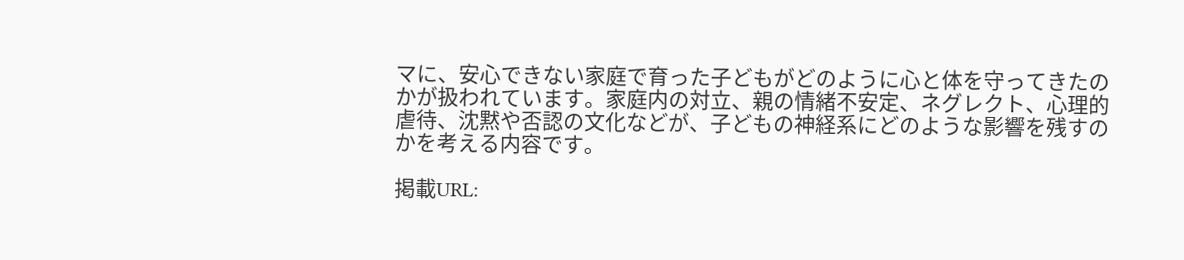マに、安心できない家庭で育った子どもがどのように心と体を守ってきたのかが扱われています。家庭内の対立、親の情緒不安定、ネグレクト、心理的虐待、沈黙や否認の文化などが、子どもの神経系にどのような影響を残すのかを考える内容です。

掲載URL: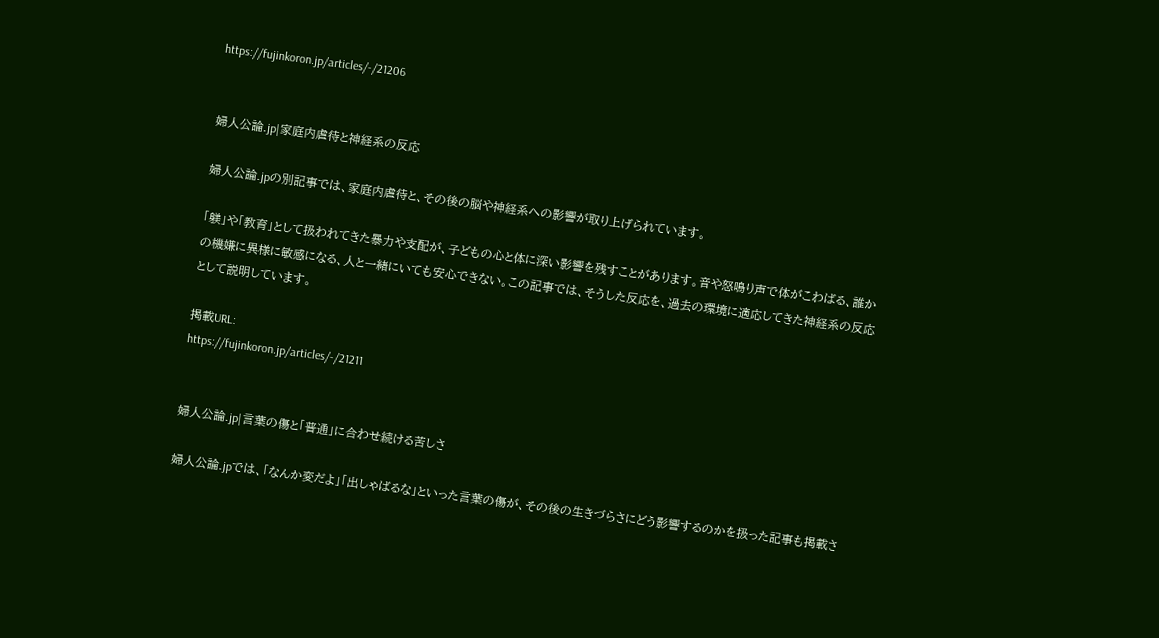https://fujinkoron.jp/articles/-/21206


婦人公論.jp|家庭内虐待と神経系の反応

婦人公論.jpの別記事では、家庭内虐待と、その後の脳や神経系への影響が取り上げられています。

「躾」や「教育」として扱われてきた暴力や支配が、子どもの心と体に深い影響を残すことがあります。音や怒鳴り声で体がこわばる、誰かの機嫌に異様に敏感になる、人と一緒にいても安心できない。この記事では、そうした反応を、過去の環境に適応してきた神経系の反応として説明しています。

掲載URL:
https://fujinkoron.jp/articles/-/21211


婦人公論.jp|言葉の傷と「普通」に合わせ続ける苦しさ

婦人公論.jpでは、「なんか変だよ」「出しゃばるな」といった言葉の傷が、その後の生きづらさにどう影響するのかを扱った記事も掲載さ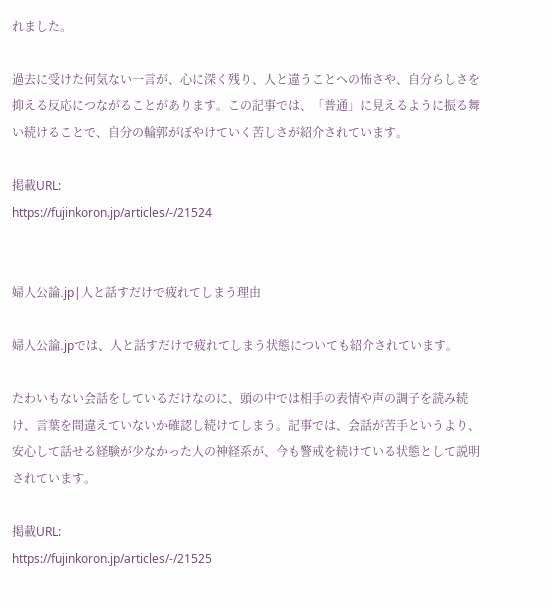れました。

過去に受けた何気ない一言が、心に深く残り、人と違うことへの怖さや、自分らしさを抑える反応につながることがあります。この記事では、「普通」に見えるように振る舞い続けることで、自分の輪郭がぼやけていく苦しさが紹介されています。

掲載URL:
https://fujinkoron.jp/articles/-/21524


婦人公論.jp|人と話すだけで疲れてしまう理由

婦人公論.jpでは、人と話すだけで疲れてしまう状態についても紹介されています。

たわいもない会話をしているだけなのに、頭の中では相手の表情や声の調子を読み続け、言葉を間違えていないか確認し続けてしまう。記事では、会話が苦手というより、安心して話せる経験が少なかった人の神経系が、今も警戒を続けている状態として説明されています。

掲載URL:
https://fujinkoron.jp/articles/-/21525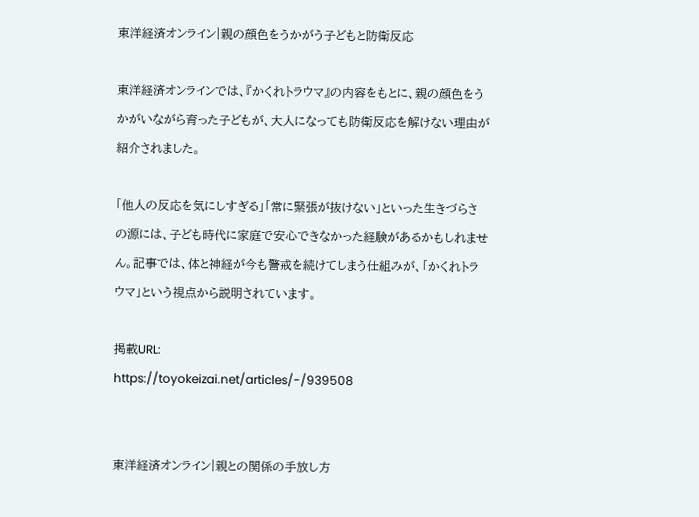東洋経済オンライン|親の顔色をうかがう子どもと防衛反応

東洋経済オンラインでは、『かくれトラウマ』の内容をもとに、親の顔色をうかがいながら育った子どもが、大人になっても防衛反応を解けない理由が紹介されました。

「他人の反応を気にしすぎる」「常に緊張が抜けない」といった生きづらさの源には、子ども時代に家庭で安心できなかった経験があるかもしれません。記事では、体と神経が今も警戒を続けてしまう仕組みが、「かくれトラウマ」という視点から説明されています。

掲載URL:
https://toyokeizai.net/articles/-/939508


東洋経済オンライン|親との関係の手放し方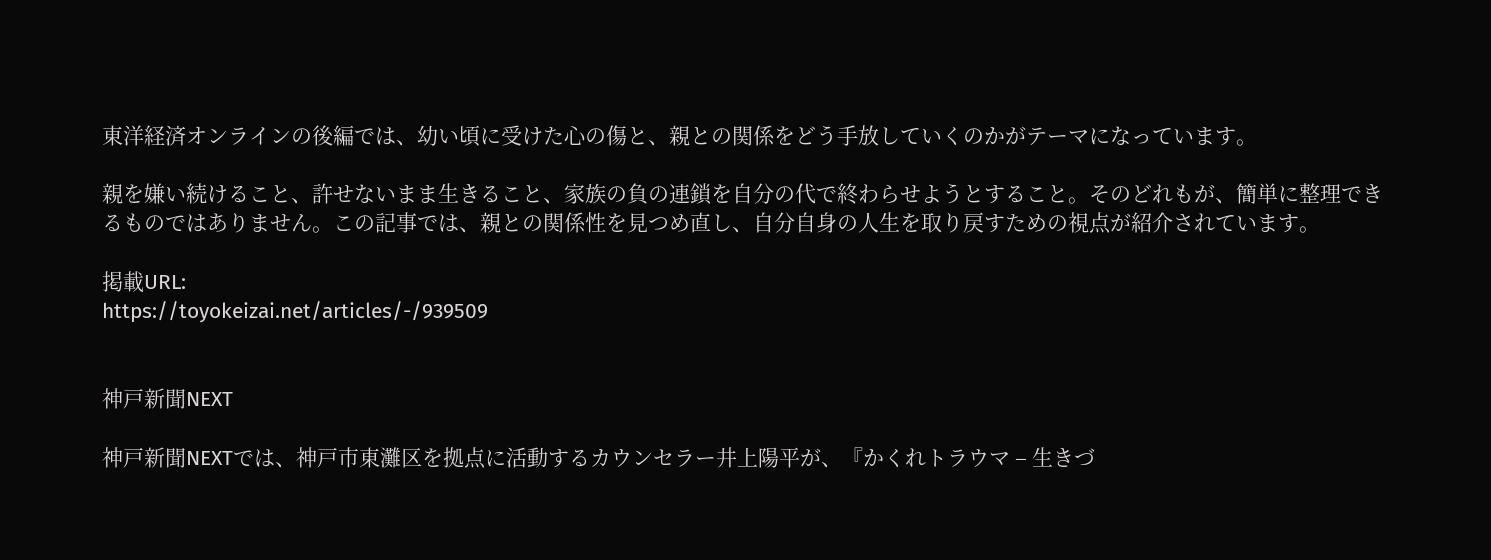東洋経済オンラインの後編では、幼い頃に受けた心の傷と、親との関係をどう手放していくのかがテーマになっています。

親を嫌い続けること、許せないまま生きること、家族の負の連鎖を自分の代で終わらせようとすること。そのどれもが、簡単に整理できるものではありません。この記事では、親との関係性を見つめ直し、自分自身の人生を取り戻すための視点が紹介されています。

掲載URL:
https://toyokeizai.net/articles/-/939509


神戸新聞NEXT

神戸新聞NEXTでは、神戸市東灘区を拠点に活動するカウンセラー井上陽平が、『かくれトラウマ – 生きづ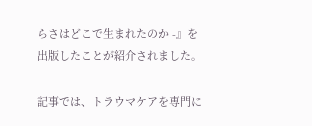らさはどこで生まれたのか -』を出版したことが紹介されました。

記事では、トラウマケアを専門に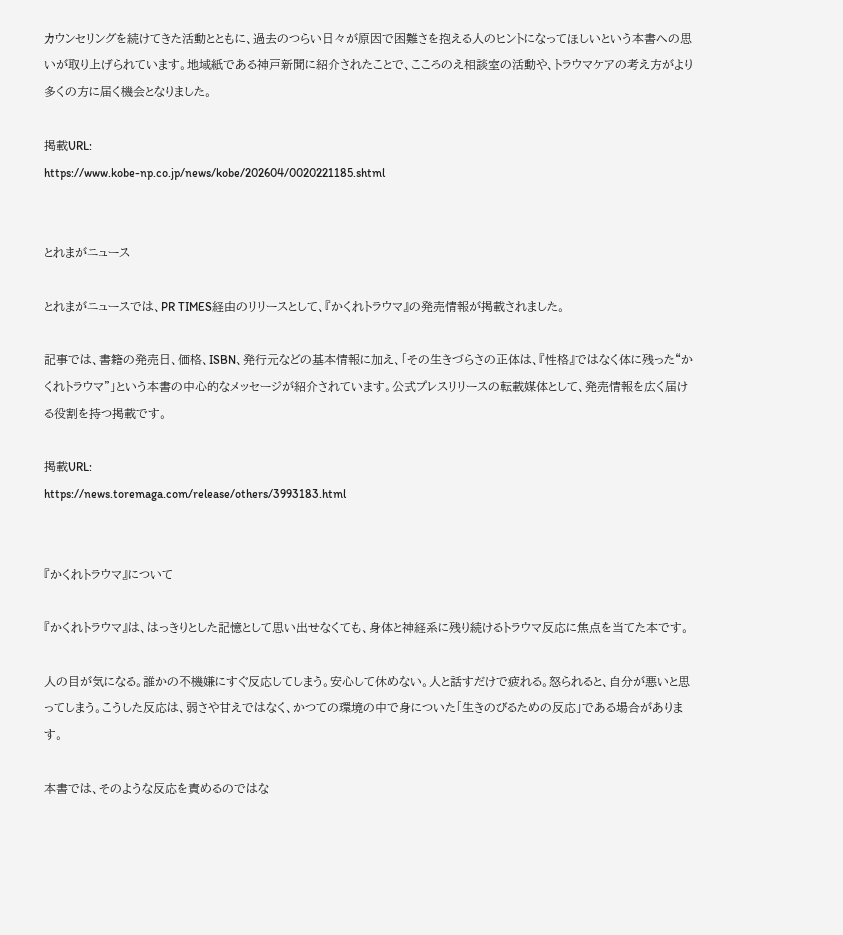カウンセリングを続けてきた活動とともに、過去のつらい日々が原因で困難さを抱える人のヒントになってほしいという本書への思いが取り上げられています。地域紙である神戸新聞に紹介されたことで、こころのえ相談室の活動や、トラウマケアの考え方がより多くの方に届く機会となりました。

掲載URL:
https://www.kobe-np.co.jp/news/kobe/202604/0020221185.shtml


とれまがニュース

とれまがニュースでは、PR TIMES経由のリリースとして、『かくれトラウマ』の発売情報が掲載されました。

記事では、書籍の発売日、価格、ISBN、発行元などの基本情報に加え、「その生きづらさの正体は、『性格』ではなく体に残った“かくれトラウマ”」という本書の中心的なメッセージが紹介されています。公式プレスリリースの転載媒体として、発売情報を広く届ける役割を持つ掲載です。

掲載URL:
https://news.toremaga.com/release/others/3993183.html


『かくれトラウマ』について

『かくれトラウマ』は、はっきりとした記憶として思い出せなくても、身体と神経系に残り続けるトラウマ反応に焦点を当てた本です。

人の目が気になる。誰かの不機嫌にすぐ反応してしまう。安心して休めない。人と話すだけで疲れる。怒られると、自分が悪いと思ってしまう。こうした反応は、弱さや甘えではなく、かつての環境の中で身についた「生きのびるための反応」である場合があります。

本書では、そのような反応を責めるのではな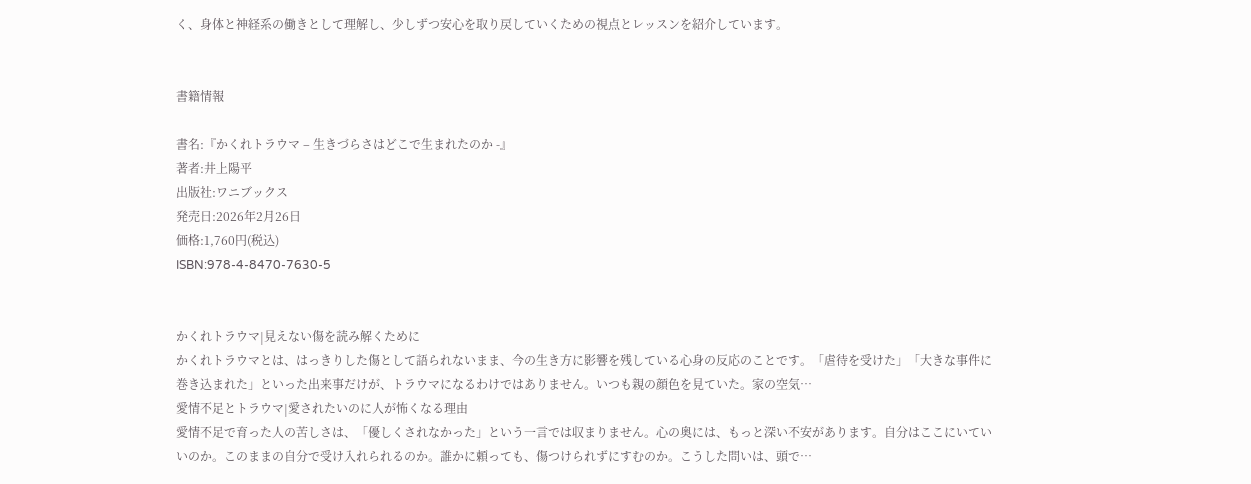く、身体と神経系の働きとして理解し、少しずつ安心を取り戻していくための視点とレッスンを紹介しています。


書籍情報

書名:『かくれトラウマ – 生きづらさはどこで生まれたのか -』
著者:井上陽平
出版社:ワニブックス
発売日:2026年2月26日
価格:1,760円(税込)
ISBN:978-4-8470-7630-5


かくれトラウマ|見えない傷を読み解くために
かくれトラウマとは、はっきりした傷として語られないまま、今の生き方に影響を残している心身の反応のことです。「虐待を受けた」「大きな事件に巻き込まれた」といった出来事だけが、トラウマになるわけではありません。いつも親の顔色を見ていた。家の空気…
愛情不足とトラウマ|愛されたいのに人が怖くなる理由
愛情不足で育った人の苦しさは、「優しくされなかった」という一言では収まりません。心の奥には、もっと深い不安があります。自分はここにいていいのか。このままの自分で受け入れられるのか。誰かに頼っても、傷つけられずにすむのか。こうした問いは、頭で…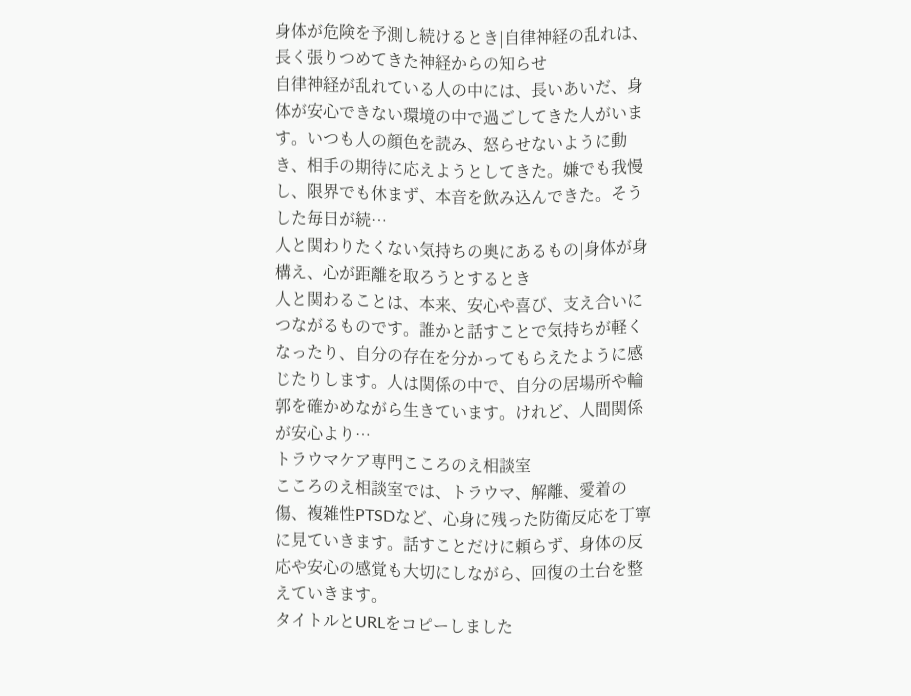身体が危険を予測し続けるとき|自律神経の乱れは、長く張りつめてきた神経からの知らせ
自律神経が乱れている人の中には、長いあいだ、身体が安心できない環境の中で過ごしてきた人がいます。いつも人の顔色を読み、怒らせないように動き、相手の期待に応えようとしてきた。嫌でも我慢し、限界でも休まず、本音を飲み込んできた。そうした毎日が続…
人と関わりたくない気持ちの奥にあるもの|身体が身構え、心が距離を取ろうとするとき
人と関わることは、本来、安心や喜び、支え合いにつながるものです。誰かと話すことで気持ちが軽くなったり、自分の存在を分かってもらえたように感じたりします。人は関係の中で、自分の居場所や輪郭を確かめながら生きています。けれど、人間関係が安心より…
トラウマケア専門こころのえ相談室
こころのえ相談室では、トラウマ、解離、愛着の傷、複雑性PTSDなど、心身に残った防衛反応を丁寧に見ていきます。話すことだけに頼らず、身体の反応や安心の感覚も大切にしながら、回復の土台を整えていきます。
タイトルとURLをコピーしました